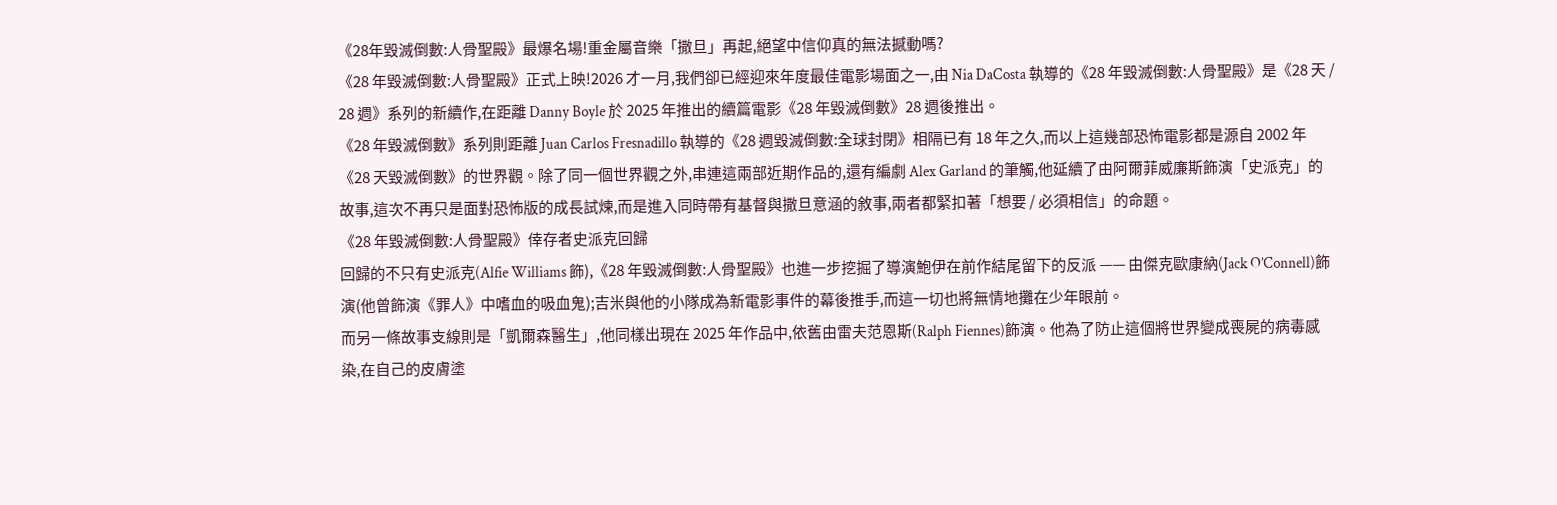《28年毀滅倒數:人骨聖殿》最爆名場!重金屬音樂「撒旦」再起,絕望中信仰真的無法撼動嗎?
《28 年毀滅倒數:人骨聖殿》正式上映!2026 才一月,我們卻已經迎來年度最佳電影場面之一,由 Nia DaCosta 執導的《28 年毀滅倒數:人骨聖殿》是《28 天 / 28 週》系列的新續作,在距離 Danny Boyle 於 2025 年推出的續篇電影《28 年毀滅倒數》28 週後推出。
《28 年毀滅倒數》系列則距離 Juan Carlos Fresnadillo 執導的《28 週毀滅倒數:全球封閉》相隔已有 18 年之久,而以上這幾部恐怖電影都是源自 2002 年《28 天毀滅倒數》的世界觀。除了同一個世界觀之外,串連這兩部近期作品的,還有編劇 Alex Garland 的筆觸,他延續了由阿爾菲威廉斯飾演「史派克」的故事,這次不再只是面對恐怖版的成長試煉,而是進入同時帶有基督與撒旦意涵的敘事,兩者都緊扣著「想要 / 必須相信」的命題。
《28 年毀滅倒數:人骨聖殿》倖存者史派克回歸
回歸的不只有史派克(Alfie Williams 飾),《28 年毀滅倒數:人骨聖殿》也進一步挖掘了導演鮑伊在前作結尾留下的反派 —— 由傑克歐康納(Jack O’Connell)飾演(他曾飾演《罪人》中嗜血的吸血鬼);吉米與他的小隊成為新電影事件的幕後推手,而這一切也將無情地攤在少年眼前。
而另一條故事支線則是「凱爾森醫生」,他同樣出現在 2025 年作品中,依舊由雷夫范恩斯(Ralph Fiennes)飾演。他為了防止這個將世界變成喪屍的病毒感染,在自己的皮膚塗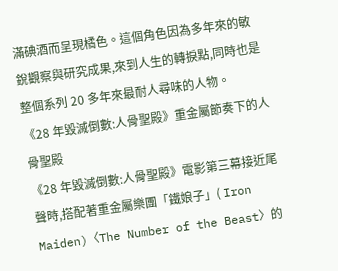滿碘酒而呈現橘色。這個角色因為多年來的敏銳觀察與研究成果,來到人生的轉捩點,同時也是整個系列 20 多年來最耐人尋味的人物。
《28 年毀滅倒數:人骨聖殿》重金屬節奏下的人骨聖殿
《28 年毀滅倒數:人骨聖殿》電影第三幕接近尾聲時,搭配著重金屬樂團「鐵娘子」( Iron Maiden)〈The Number of the Beast〉的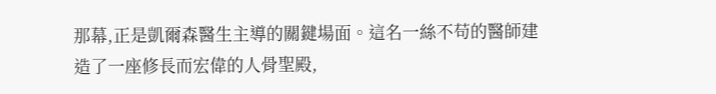那幕,正是凱爾森醫生主導的關鍵場面。這名一絲不苟的醫師建造了一座修長而宏偉的人骨聖殿,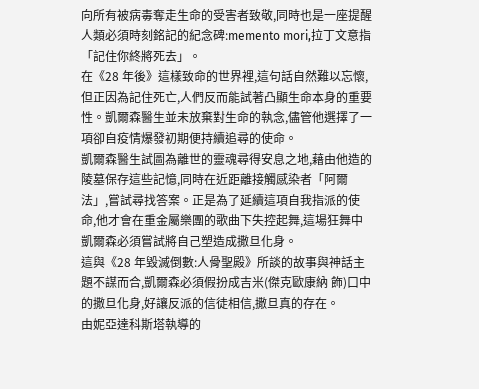向所有被病毒奪走生命的受害者致敬,同時也是一座提醒人類必須時刻銘記的紀念碑:memento mori,拉丁文意指「記住你終將死去」。
在《28 年後》這樣致命的世界裡,這句話自然難以忘懷,但正因為記住死亡,人們反而能試著凸顯生命本身的重要性。凱爾森醫生並未放棄對生命的執念,儘管他選擇了一項卻自疫情爆發初期便持續追尋的使命。
凱爾森醫生試圖為離世的靈魂尋得安息之地,藉由他造的陵墓保存這些記憶,同時在近距離接觸感染者「阿爾法」,嘗試尋找答案。正是為了延續這項自我指派的使命,他才會在重金屬樂團的歌曲下失控起舞,這場狂舞中凱爾森必須嘗試將自己塑造成撒旦化身。
這與《28 年毀滅倒數:人骨聖殿》所談的故事與神話主題不謀而合,凱爾森必須假扮成吉米(傑克歐康納 飾)口中的撒旦化身,好讓反派的信徒相信,撒旦真的存在。
由妮亞達科斯塔執導的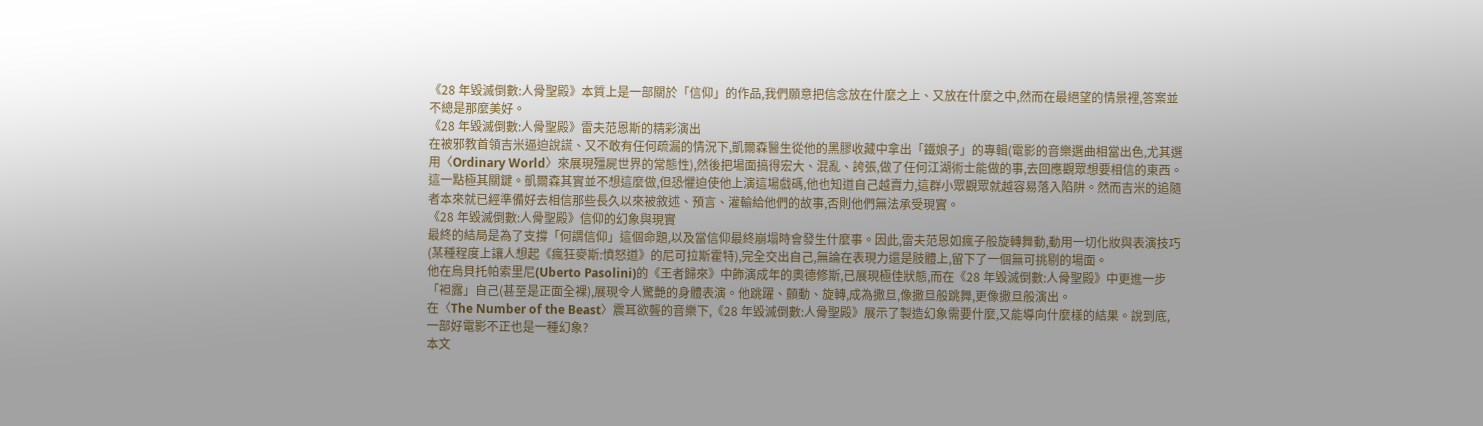《28 年毀滅倒數:人骨聖殿》本質上是一部關於「信仰」的作品,我們願意把信念放在什麼之上、又放在什麼之中,然而在最絕望的情景裡,答案並不總是那麼美好。
《28 年毀滅倒數:人骨聖殿》雷夫范恩斯的精彩演出
在被邪教首領吉米逼迫說謊、又不敢有任何疏漏的情況下,凱爾森醫生從他的黑膠收藏中拿出「鐵娘子」的專輯(電影的音樂選曲相當出色,尤其選用〈Ordinary World〉來展現殭屍世界的常態性),然後把場面搞得宏大、混亂、誇張,做了任何江湖術士能做的事,去回應觀眾想要相信的東西。
這一點極其關鍵。凱爾森其實並不想這麼做,但恐懼迫使他上演這場戲碼,他也知道自己越賣力,這群小眾觀眾就越容易落入陷阱。然而吉米的追隨者本來就已經準備好去相信那些長久以來被敘述、預言、灌輸給他們的故事,否則他們無法承受現實。
《28 年毀滅倒數:人骨聖殿》信仰的幻象與現實
最終的結局是為了支撐「何謂信仰」這個命題,以及當信仰最終崩塌時會發生什麼事。因此,雷夫范恩如瘋子般旋轉舞動,動用一切化妝與表演技巧(某種程度上讓人想起《瘋狂麥斯:憤怒道》的尼可拉斯霍特),完全交出自己,無論在表現力還是肢體上,留下了一個無可挑剔的場面。
他在烏貝托帕索里尼(Uberto Pasolini)的《王者歸來》中飾演成年的奧德修斯,已展現極佳狀態,而在《28 年毀滅倒數:人骨聖殿》中更進一步「袒露」自己(甚至是正面全裸),展現令人驚艷的身體表演。他跳躍、顫動、旋轉,成為撒旦,像撒旦般跳舞,更像撒旦般演出。
在〈The Number of the Beast〉震耳欲聾的音樂下,《28 年毀滅倒數:人骨聖殿》展示了製造幻象需要什麼,又能導向什麼樣的結果。說到底,一部好電影不正也是一種幻象?
本文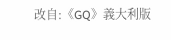改自:《GQ》義大利版